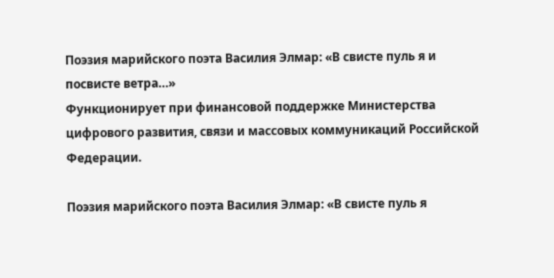Поэзия марийского поэта Василия Элмар: «В свисте пуль я и посвисте ветра…»
Функционирует при финансовой поддержке Министерства цифрового развития, связи и массовых коммуникаций Российской Федерации.

Поэзия марийского поэта Василия Элмар: «В свисте пуль я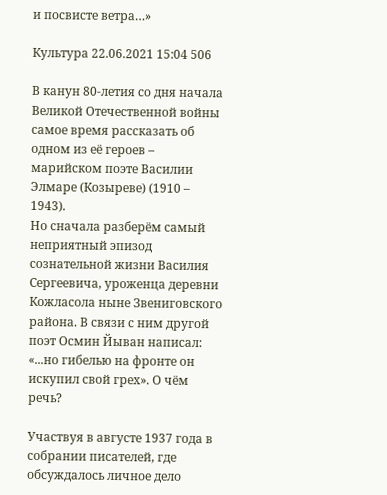и посвисте ветра…»

Культура 22.06.2021 15:04 506

В канун 80-летия со дня начала Великой Отечественной войны самое время рассказать об одном из её героев – марийском поэте Василии Элмаре (Козыреве) (1910 – 1943).
Но сначала разберём самый неприятный эпизод сознательной жизни Василия Сергеевича, уроженца деревни Кожласола ныне Звениговского района. В связи с ним другой поэт Осмин Йыван написал: «...но гибелью на фронте он искупил свой грех». О чём речь?

Участвуя в августе 1937 года в собрании писателей, где обсуждалось личное дело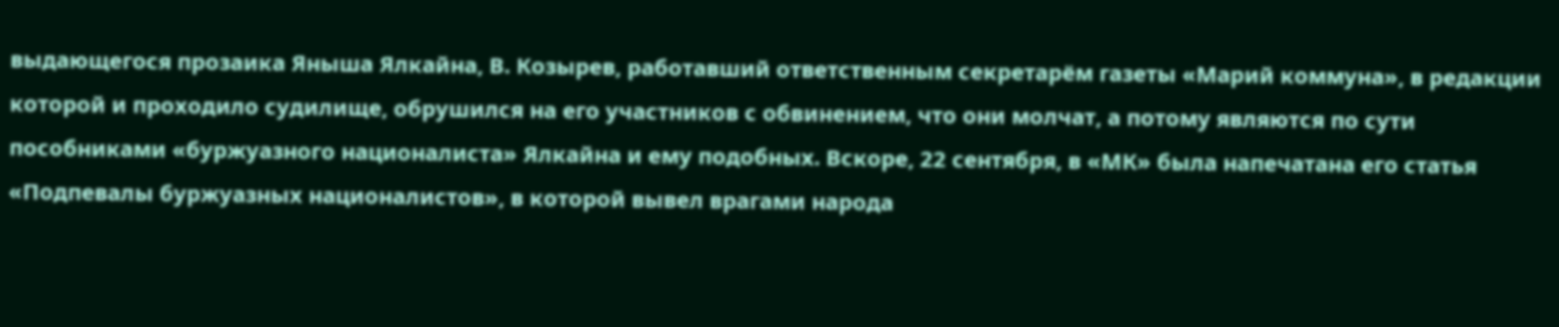выдающегося прозаика Яныша Ялкайна, В. Козырев, работавший ответственным секретарём газеты «Марий коммуна», в редакции которой и проходило судилище, обрушился на его участников с обвинением, что они молчат, а потому являются по сути пособниками «буржуазного националиста» Ялкайна и ему подобных. Вскоре, 22 сентября, в «МК» была напечатана его статья «Подпевалы буржуазных националистов», в которой вывел врагами народа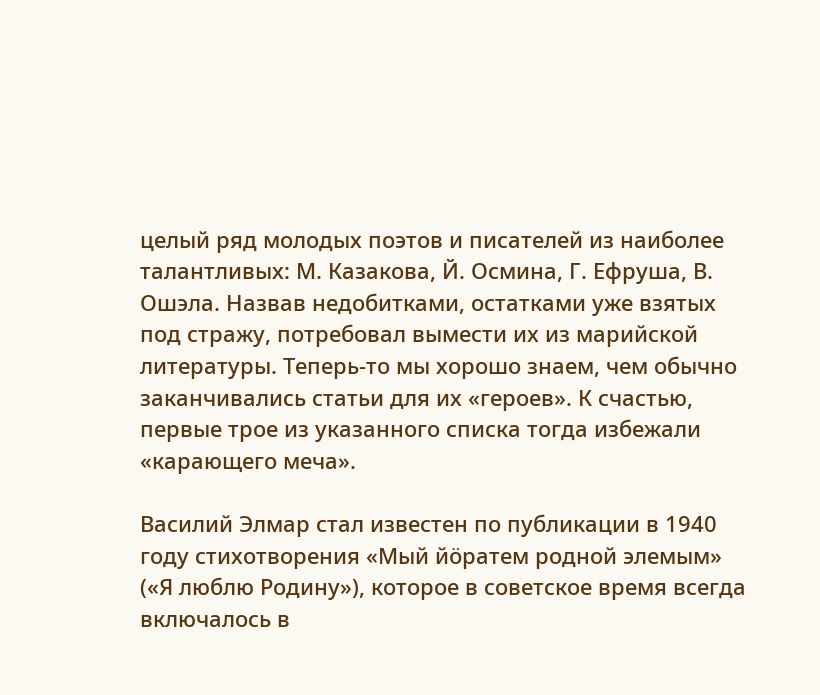целый ряд молодых поэтов и писателей из наиболее талантливых: М. Казакова, Й. Осмина, Г. Ефруша, В. Ошэла. Назвав недобитками, остатками уже взятых под стражу, потребовал вымести их из марийской литературы. Теперь-то мы хорошо знаем, чем обычно заканчивались статьи для их «героев». К счастью, первые трое из указанного списка тогда избежали «карающего меча».

Василий Элмар стал известен по публикации в 1940 году стихотворения «Мый йöратем родной элемым» («Я люблю Родину»), которое в советское время всегда включалось в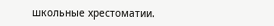школьные хрестоматии.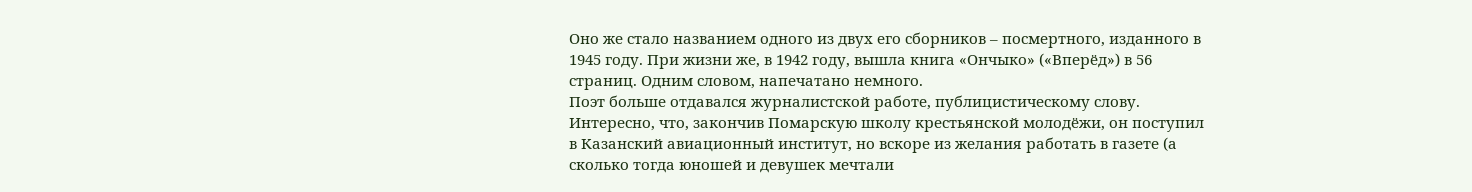Оно же стало названием одного из двух его сборников – посмертного, изданного в 1945 году. При жизни же, в 1942 году, вышла книга «Ончыко» («Вперёд») в 56 страниц. Одним словом, напечатано немного.
Поэт больше отдавался журналистской работе, публицистическому слову. Интересно, что, закончив Помарскую школу крестьянской молодёжи, он поступил в Казанский авиационный институт, но вскоре из желания работать в газете (а сколько тогда юношей и девушек мечтали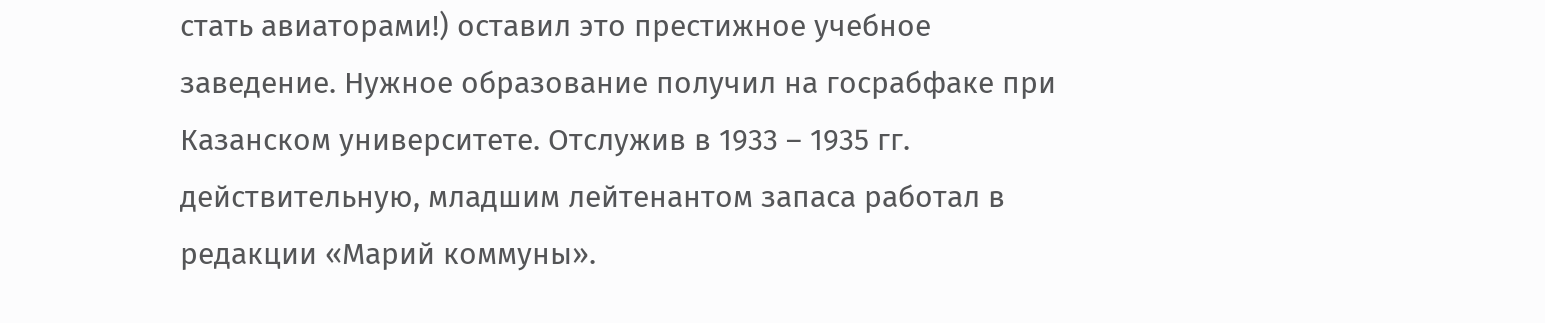стать авиаторами!) оставил это престижное учебное заведение. Нужное образование получил на госрабфаке при Казанском университете. Отслужив в 1933 – 1935 гг. действительную, младшим лейтенантом запаса работал в редакции «Марий коммуны».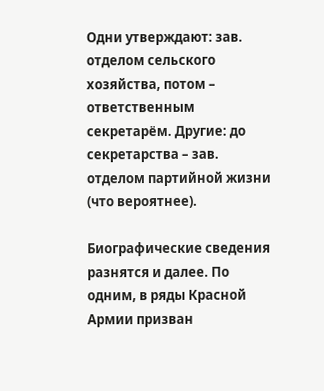Одни утверждают: зав. отделом сельского хозяйства, потом – ответственным секретарём. Другие: до секретарства – зав. отделом партийной жизни (что вероятнее).

Биографические сведения разнятся и далее. По одним, в ряды Красной Армии призван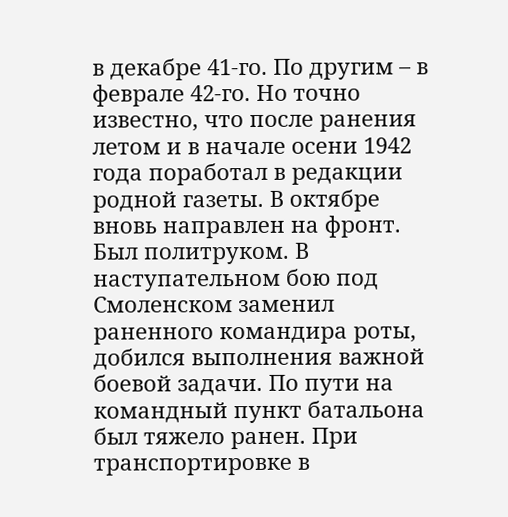в декабре 41-го. По другим – в феврале 42-го. Но точно известно, что после ранения летом и в начале осени 1942 года поработал в редакции родной газеты. В октябре вновь направлен на фронт. Был политруком. В наступательном бою под Смоленском заменил раненного командира роты, добился выполнения важной боевой задачи. По пути на командный пункт батальона был тяжело ранен. При транспортировке в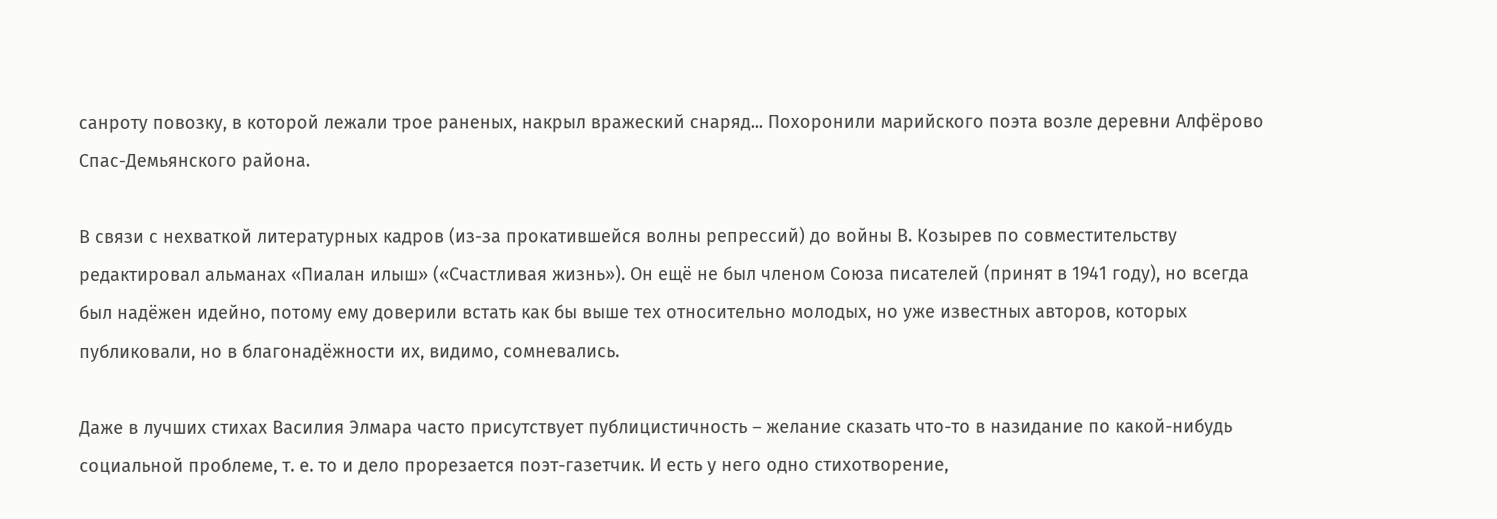санроту повозку, в которой лежали трое раненых, накрыл вражеский снаряд... Похоронили марийского поэта возле деревни Алфёрово Спас-Демьянского района.

В связи с нехваткой литературных кадров (из-за прокатившейся волны репрессий) до войны В. Козырев по совместительству редактировал альманах «Пиалан илыш» («Счастливая жизнь»). Он ещё не был членом Cоюза писателей (принят в 1941 году), но всегда был надёжен идейно, потому ему доверили встать как бы выше тех относительно молодых, но уже известных авторов, которых публиковали, но в благонадёжности их, видимо, сомневались.

Даже в лучших стихах Василия Элмара часто присутствует публицистичность – желание сказать что-то в назидание по какой-нибудь социальной проблеме, т. е. то и дело прорезается поэт-газетчик. И есть у него одно стихотворение,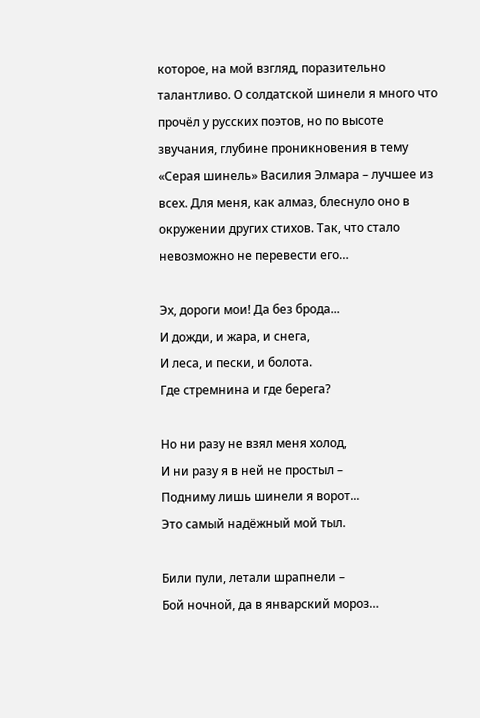которое, на мой взгляд, поразительно талантливо. О солдатской шинели я много что прочёл у русских поэтов, но по высоте звучания, глубине проникновения в тему «Серая шинель» Василия Элмара – лучшее из всех. Для меня, как алмаз, блеснуло оно в окружении других стихов. Так, что стало невозможно не перевести его…

Эх, дороги мои! Да без брода...
И дожди, и жара, и снега,
И леса, и пески, и болота.
Где стремнина и где берега?

Но ни разу не взял меня холод,
И ни разу я в ней не простыл –
Подниму лишь шинели я ворот...
Это самый надёжный мой тыл.

Били пули, летали шрапнели –
Бой ночной, да в январский мороз…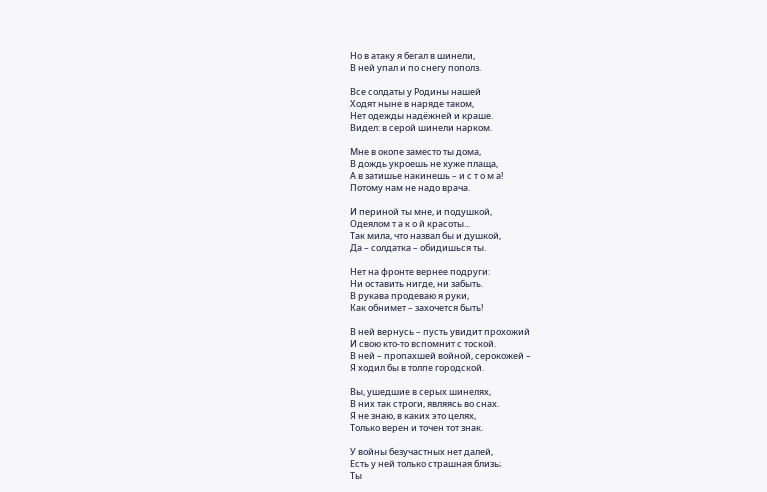Но в атаку я бегал в шинели,
В ней упал и по снегу пополз.

Все солдаты у Родины нашей
Ходят ныне в наряде таком,
Нет одежды надёжней и краше.
Видел: в серой шинели нарком.

Мне в окопе заместо ты дома,
В дождь укроешь не хуже плаща,
А в затишье накинешь – и с т о м а!
Потому нам не надо врача.

И периной ты мне, и подушкой,
Одеялом т а к о й красоты...
Так мила, что назвал бы и душкой,
Да – солдатка – обидишься ты.

Нет на фронте вернее подруги:
Ни оставить нигде, ни забыть.
В рукава продеваю я руки,
Как обнимет – захочется быть!

В ней вернусь – пусть увидит прохожий
И свою кто-то вспомнит с тоской.
В ней – пропахшей войной, серокожей –
Я ходил бы в толпе городской.

Вы, ушедшие в серых шинелях,
В них так строги, являясь во снах.
Я не знаю, в каких это целях,
Только верен и точен тот знак.

У войны безучастных нет далей,
Есть у ней только страшная близь;
Ты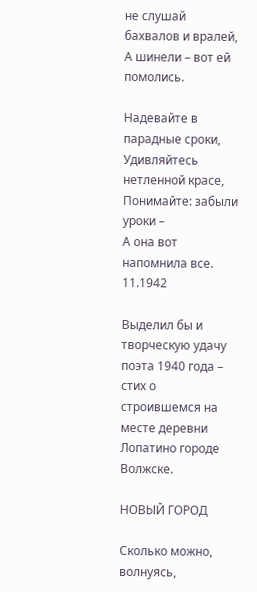не слушай бахвалов и вралей,
А шинели – вот ей помолись.

Надевайте в парадные сроки,
Удивляйтесь нетленной красе,
Понимайте: забыли уроки –
А она вот напомнила все.
11.1942

Выделил бы и творческую удачу поэта 1940 года – стих о строившемся на месте деревни Лопатино городе Волжске.

НОВЫЙ ГОРОД

Сколько можно, волнуясь,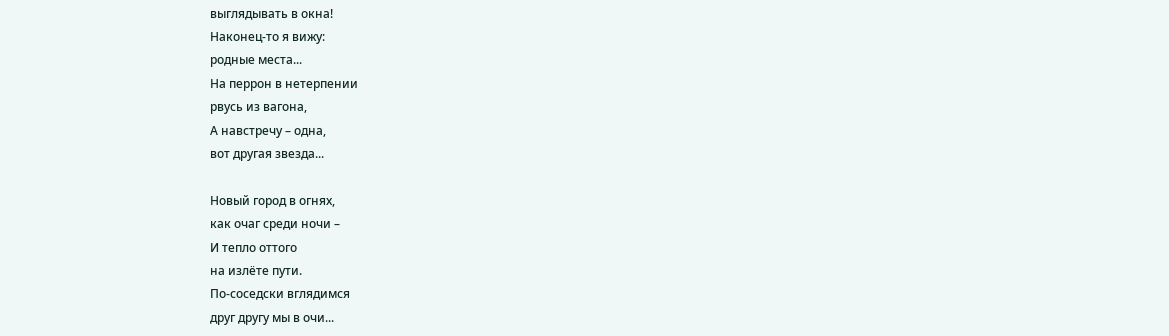выглядывать в окна!
Наконец-то я вижу:
родные места...
На перрон в нетерпении
рвусь из вагона,
А навстречу – одна,
вот другая звезда...

Новый город в огнях,
как очаг среди ночи –
И тепло оттого
на излёте пути.
По-соседски вглядимся
друг другу мы в очи...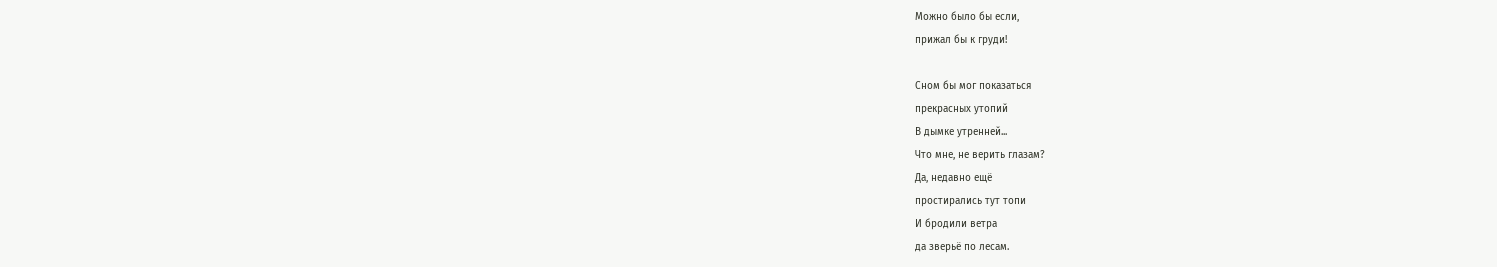Можно было бы если,
прижал бы к груди!

Сном бы мог показаться
прекрасных утопий
В дымке утренней...
Что мне, не верить глазам?
Да, недавно ещё
простирались тут топи
И бродили ветра
да зверьё по лесам.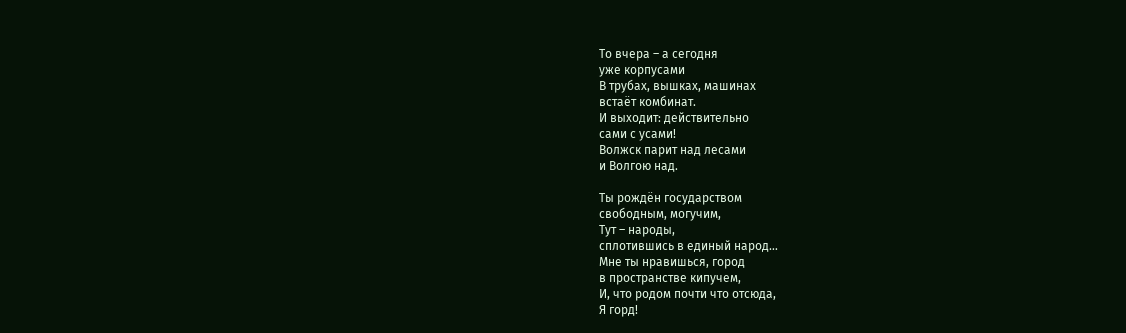То вчера – а сегодня
уже корпусами
В трубах, вышках, машинах
встаёт комбинат.
И выходит: действительно
сами с усами!
Волжск парит над лесами
и Волгою над.

Ты рождён государством
свободным, могучим,
Тут – народы,
сплотившись в единый народ…
Мне ты нравишься, город
в пространстве кипучем,
И, что родом почти что отсюда,
Я горд!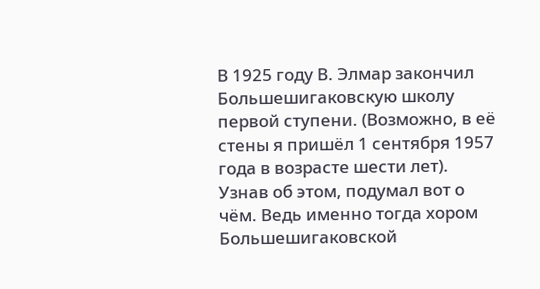В 1925 году В. Элмар закончил Большешигаковскую школу первой ступени. (Возможно, в её стены я пришёл 1 сентября 1957 года в возрасте шести лет). Узнав об этом, подумал вот о чём. Ведь именно тогда хором Большешигаковской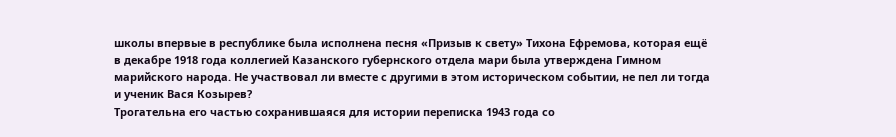школы впервые в республике была исполнена песня «Призыв к свету» Тихона Ефремова, которая ещё в декабре 1918 года коллегией Казанского губернского отдела мари была утверждена Гимном марийского народа. Не участвовал ли вместе с другими в этом историческом событии, не пел ли тогда и ученик Вася Козырев?
Трогательна его частью сохранившаяся для истории переписка 1943 года со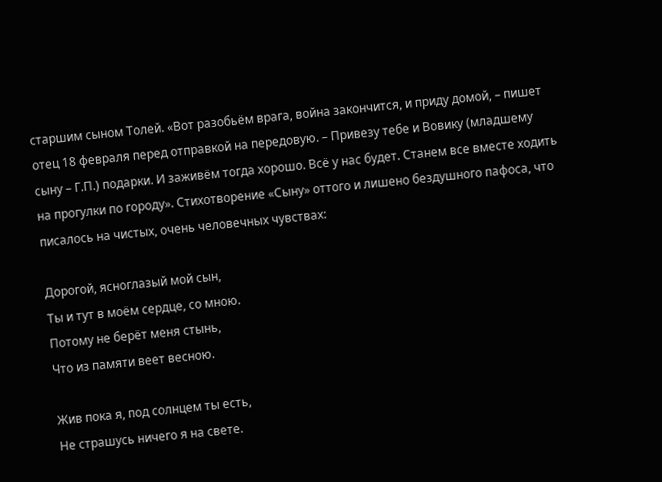старшим сыном Толей. «Вот разобьём врага, война закончится, и приду домой, – пишет отец 18 февраля перед отправкой на передовую. – Привезу тебе и Вовику (младшему сыну – Г.П.) подарки. И заживём тогда хорошо. Всё у нас будет. Станем все вместе ходить на прогулки по городу». Стихотворение «Сыну» оттого и лишено бездушного пафоса, что писалось на чистых, очень человечных чувствах:

Дорогой, ясноглазый мой сын,
Ты и тут в моём сердце, со мною.
Потому не берёт меня стынь,
Что из памяти веет весною.

Жив пока я, под солнцем ты есть,
Не страшусь ничего я на свете.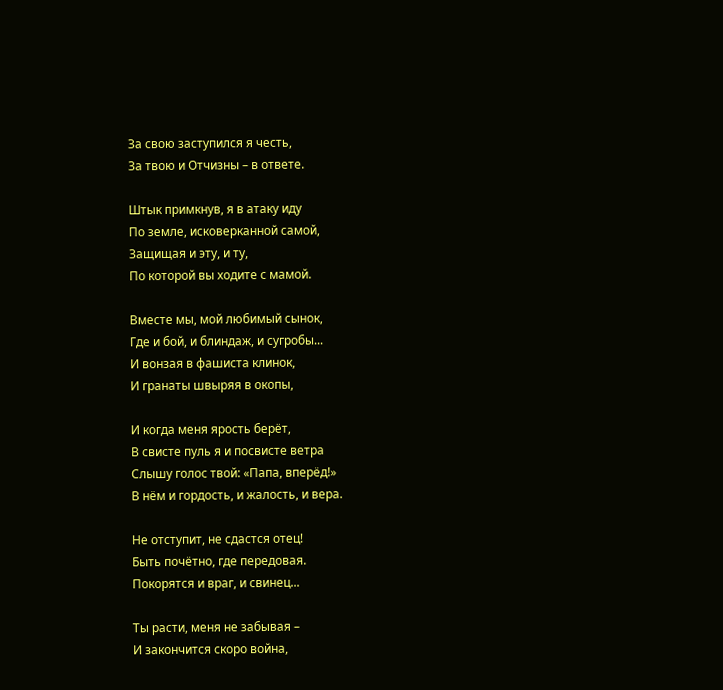За свою заступился я честь,
За твою и Отчизны – в ответе.

Штык примкнув, я в атаку иду
По земле, исковерканной самой,
Защищая и эту, и ту,
По которой вы ходите с мамой.

Вместе мы, мой любимый сынок,
Где и бой, и блиндаж, и сугробы...
И вонзая в фашиста клинок,
И гранаты швыряя в окопы,

И когда меня ярость берёт,
В свисте пуль я и посвисте ветра
Слышу голос твой: «Папа, вперёд!»
В нём и гордость, и жалость, и вера.

Не отступит, не сдастся отец!
Быть почётно, где передовая.
Покорятся и враг, и свинец...

Ты расти, меня не забывая –
И закончится скоро война,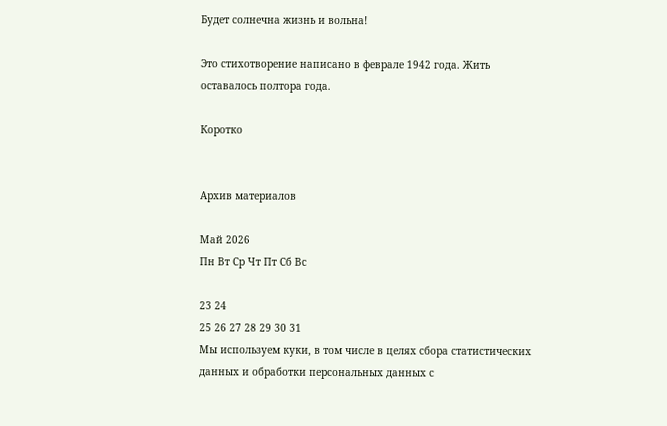Будет солнечна жизнь и вольна!

Это стихотворение написано в феврале 1942 года. Жить оставалось полтора года.

Коротко


Архив материалов

Май 2026
Пн Вт Ср Чт Пт Сб Вс

23 24
25 26 27 28 29 30 31
Мы используем куки, в том числе в целях сбора статистических данных и обработки персональных данных с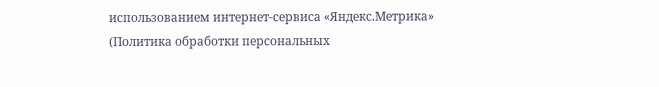использованием интернет-сервиса «Яндекс.Метрика» (Политика обработки персональных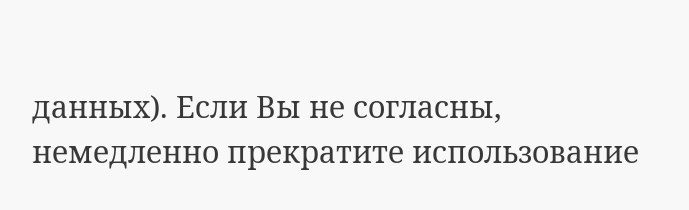данных). Если Вы не согласны, немедленно прекратите использование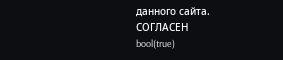данного сайта.
СОГЛАСЕН
bool(true)